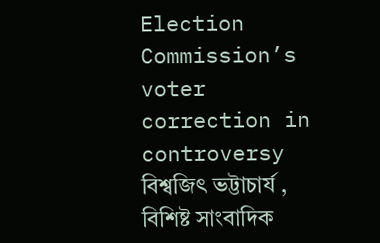Election Commission’s voter correction in controversy
বিশ্বজিৎ ভট্টাচার্য , বিশিষ্ট সাংবাদিক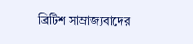ব্রিটিশ সাম্রাজ্যবাদের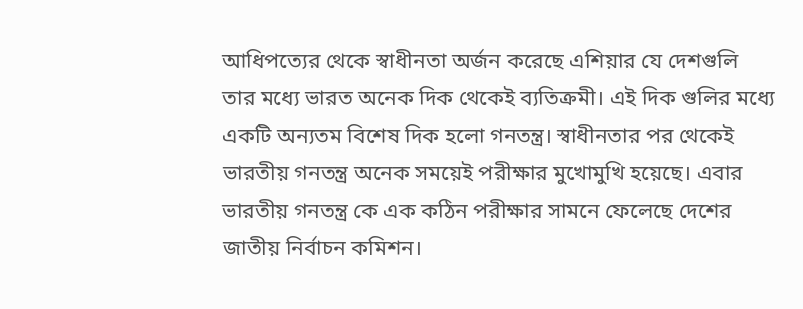আধিপত্যের থেকে স্বাধীনতা অর্জন করেছে এশিয়ার যে দেশগুলি তার মধ্যে ভারত অনেক দিক থেকেই ব্যতিক্রমী। এই দিক গুলির মধ্যে একটি অন্যতম বিশেষ দিক হলো গনতন্ত্র। স্বাধীনতার পর থেকেই ভারতীয় গনতন্ত্র অনেক সময়েই পরীক্ষার মুখোমুখি হয়েছে। এবার ভারতীয় গনতন্ত্র কে এক কঠিন পরীক্ষার সামনে ফেলেছে দেশের জাতীয় নির্বাচন কমিশন।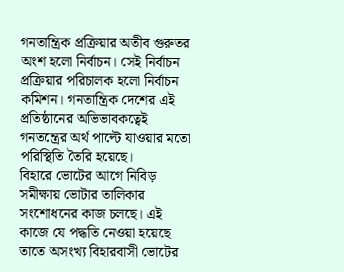গনতান্ত্রিক প্রক্রিয়ার অতীব গুরুতর অংশ হলো নির্বাচন। সেই নির্বাচন প্রক্রিয়ার পরিচালক হলো নির্বাচন কমিশন। গনতান্ত্রিক দেশের এই প্রতিষ্ঠানের অভিভাবকত্বেই গনতন্ত্রের অর্থ পাল্টে যাওয়ার মতো পরিস্থিতি তৈরি হয়েছে।
বিহারে ভোটের আগে নিবিড় সমীক্ষায় ভোটার তালিকার সংশোধনের কাজ চলছে। এই কাজে যে পদ্ধতি নেওয়া হয়েছে তাতে অসংখ্য বিহারবাসী ভোটের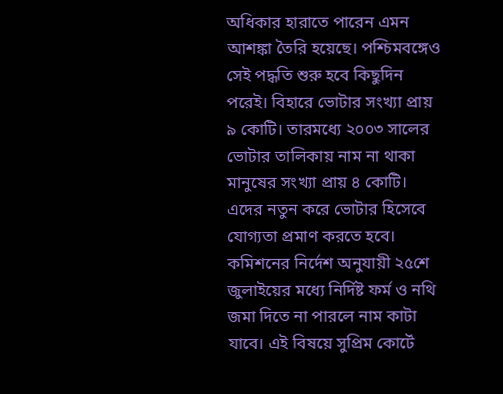অধিকার হারাতে পারেন এমন আশঙ্কা তৈরি হয়েছে। পশ্চিমবঙ্গেও সেই পদ্ধতি শুরু হবে কিছুদিন পরেই। বিহারে ভোটার সংখ্যা প্রায় ৯ কোটি। তারমধ্যে ২০০৩ সালের ভোটার তালিকায় নাম না থাকা মানুষের সংখ্যা প্রায় ৪ কোটি। এদের নতুন করে ভোটার হিসেবে যোগ্যতা প্রমাণ করতে হবে। কমিশনের নির্দেশ অনুযায়ী ২৫শে জুলাইয়ের মধ্যে নির্দিষ্ট ফর্ম ও নথি জমা দিতে না পারলে নাম কাটা যাবে। এই বিষয়ে সুপ্রিম কোর্টে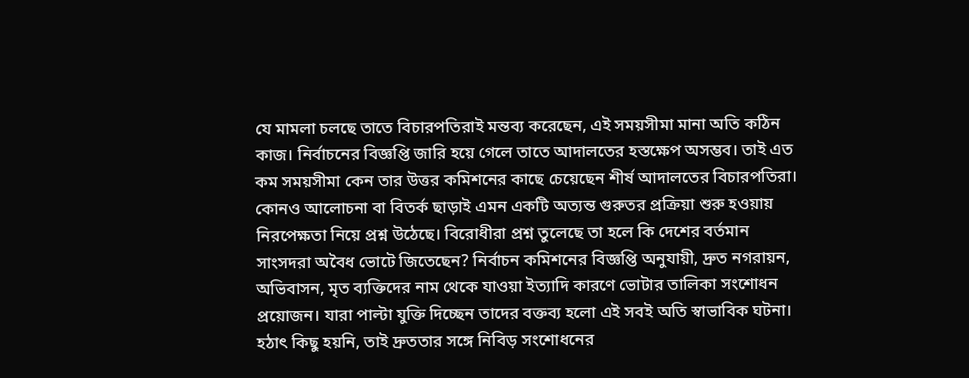যে মামলা চলছে তাতে বিচারপতিরাই মন্তব্য করেছেন, এই সময়সীমা মানা অতি কঠিন কাজ। নির্বাচনের বিজ্ঞপ্তি জারি হয়ে গেলে তাতে আদালতের হস্তক্ষেপ অসম্ভব। তাই এত কম সময়সীমা কেন তার উত্তর কমিশনের কাছে চেয়েছেন শীর্ষ আদালতের বিচারপতিরা।
কোনও আলোচনা বা বিতর্ক ছাড়াই এমন একটি অত্যন্ত গুরুতর প্রক্রিয়া শুরু হওয়ায় নিরপেক্ষতা নিয়ে প্রশ্ন উঠেছে। বিরোধীরা প্রশ্ন তুলেছে তা হলে কি দেশের বর্তমান সাংসদরা অবৈধ ভোটে জিতেছেন? নির্বাচন কমিশনের বিজ্ঞপ্তি অনুযায়ী, দ্রুত নগরায়ন, অভিবাসন, মৃত ব্যক্তিদের নাম থেকে যাওয়া ইত্যাদি কারণে ভোটার তালিকা সংশোধন প্রয়োজন। যারা পাল্টা যুক্তি দিচ্ছেন তাদের বক্তব্য হলো এই সবই অতি স্বাভাবিক ঘটনা। হঠাৎ কিছু হয়নি, তাই দ্রুততার সঙ্গে নিবিড় সংশোধনের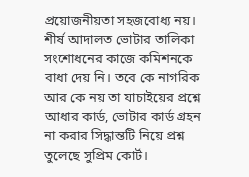প্রয়োজনীয়তা সহজবোধ্য নয়।
শীর্ষ আদালত ভোটার তালিকা সংশোধনের কাজে কমিশনকে বাধা দেয় নি। তবে কে নাগরিক আর কে নয় তা যাচাইয়ের প্রশ্নে আধার কার্ড, ভোটার কার্ড গ্ৰহন না করার সিদ্ধান্তটি নিয়ে প্রশ্ন তুলেছে সুপ্রিম কোর্ট।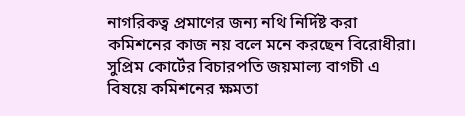নাগরিকত্ব প্রমাণের জন্য নথি নির্দিষ্ট করা কমিশনের কাজ নয় বলে মনে করছেন বিরোধীরা। সুপ্রিম কোর্টের বিচারপতি জয়মাল্য বাগচী এ বিষয়ে কমিশনের ক্ষমতা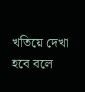খতিয়ে দেখা হবে বলে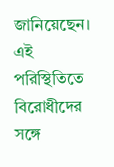জানিয়েছেন। এই পরিস্থিতিতে বিরোধীদের সঙ্গে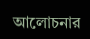আলোচনার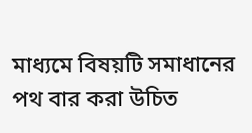মাধ্যমে বিষয়টি সমাধানের পথ বার করা উচিত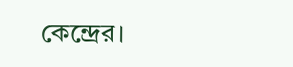কেন্দ্রের।